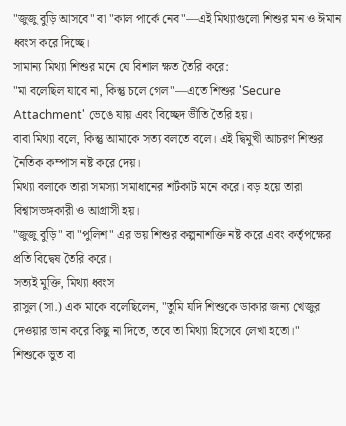"জুজু বুড়ি আসবে" বা "কাল পার্কে নেব"—এই মিথ্যাগুলো শিশুর মন ও ঈমান ধ্বংস করে দিচ্ছে।
সামান্য মিথ্যা শিশুর মনে যে বিশাল ক্ষত তৈরি করে:
"মা বলেছিল যাবে না, কিন্তু চলে গেল"—এতে শিশুর 'Secure Attachment' ভেঙে যায় এবং বিচ্ছেদ ভীতি তৈরি হয়।
বাবা মিথ্যা বলে, কিন্তু আমাকে সত্য বলতে বলে। এই দ্বিমুখী আচরণ শিশুর নৈতিক কম্পাস নষ্ট করে দেয়।
মিথ্যা বলাকে তারা সমস্যা সমাধানের শর্টকাট মনে করে। বড় হয়ে তারা বিশ্বাসভঙ্গকারী ও আগ্রাসী হয়।
"জুজু বুড়ি" বা "পুলিশ" এর ভয় শিশুর কল্পনাশক্তি নষ্ট করে এবং কর্তৃপক্ষের প্রতি বিদ্বেষ তৈরি করে।
সত্যই মুক্তি, মিথ্যা ধ্বংস
রাসুল (সা.) এক মাকে বলেছিলেন, "তুমি যদি শিশুকে ডাকার জন্য খেজুর দেওয়ার ভান করে কিছু না দিতে, তবে তা মিথ্যা হিসেবে লেখা হতো।"
শিশুকে ভুত বা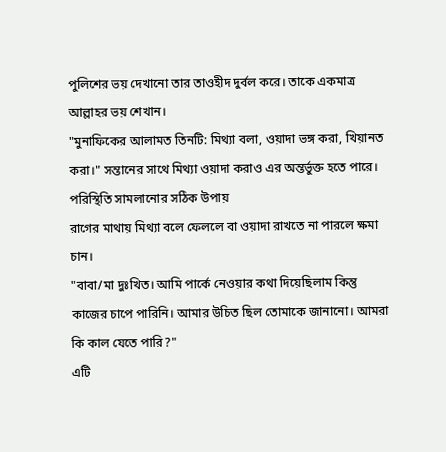পুলিশের ভয় দেখানো তার তাওহীদ দুর্বল করে। তাকে একমাত্র আল্লাহর ভয় শেখান।
"মুনাফিকের আলামত তিনটি: মিথ্যা বলা, ওয়াদা ভঙ্গ করা, খিয়ানত করা।" সন্তানের সাথে মিথ্যা ওয়াদা করাও এর অন্তর্ভুক্ত হতে পারে।
পরিস্থিতি সামলানোর সঠিক উপায়
রাগের মাথায় মিথ্যা বলে ফেললে বা ওয়াদা রাখতে না পারলে ক্ষমা চান।
"বাবা/মা দুঃখিত। আমি পার্কে নেওয়ার কথা দিয়েছিলাম কিন্তু কাজের চাপে পারিনি। আমার উচিত ছিল তোমাকে জানানো। আমরা কি কাল যেতে পারি?"
এটি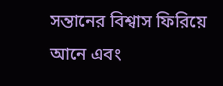সন্তানের বিশ্বাস ফিরিয়ে আনে এবং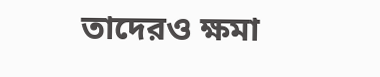তাদেরও ক্ষমা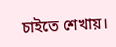চাইতে শেখায়।